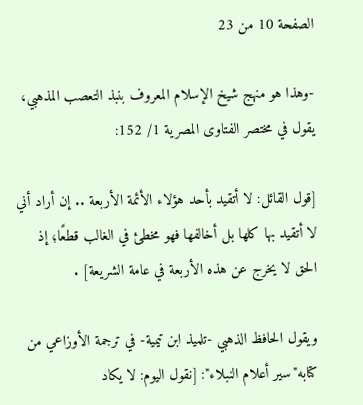الصفحة 10 من 23

-وهذا هو منهج شيخ الإسلام المعروف بنبذ التعصب المذهبي، يقول في مختصر الفتاوى المصرية 1/ 152:

[قول القائل: لا أتقيد بأحد هؤلاء الأئمة الأربعة .. إن أراد أني لا أتقيد بها كلها بل أخالفها فهو مخطئ في الغالب قطعًا؛ إذ الحق لا يخرج عن هذه الأربعة في عامة الشريعة] .

ويقول الحافظ الذهبي -تلميذ ابن تيمية- في ترجمة الأوزاعي من كتابه"سير أعلام النبلاء": [نقول اليوم: لا يكاد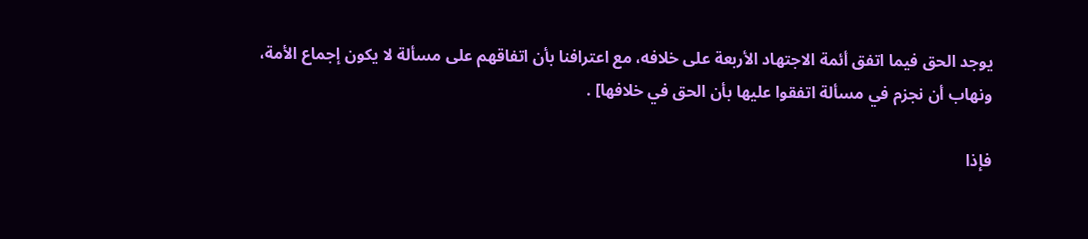يوجد الحق فيما اتفق أئمة الاجتهاد الأربعة على خلافه، مع اعترافنا بأن اتفاقهم على مسألة لا يكون إجماع الأمة، ونهاب أن نجزم في مسألة اتفقوا عليها بأن الحق في خلافها] .

فإذا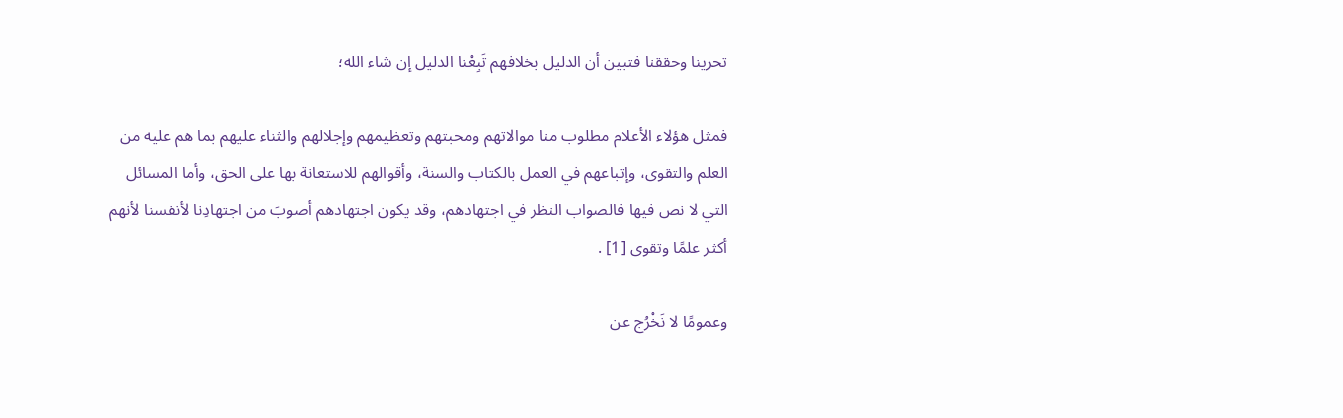تحرينا وحققنا فتبين أن الدليل بخلافهم تَبِعْنا الدليل إن شاء الله؛

فمثل هؤلاء الأعلام مطلوب منا موالاتهم ومحبتهم وتعظيمهم وإجلالهم والثناء عليهم بما هم عليه من العلم والتقوى، وإتباعهم في العمل بالكتاب والسنة، وأقوالهم للاستعانة بها على الحق، وأما المسائل التي لا نص فيها فالصواب النظر في اجتهادهم، وقد يكون اجتهادهم أصوبَ من اجتهادِنا لأنفسنا لأنهم أكثر علمًا وتقوى [1] .

وعمومًا لا نَخْرُج عن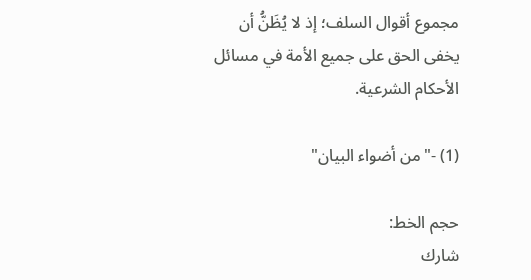مجموع أقوال السلف؛ إذ لا يُظَنُّ أن يخفى الحق على جميع الأمة في مسائل الأحكام الشرعية.

(1) -"من أضواء البيان"

حجم الخط:
شارك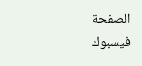الصفحة
فيسبوك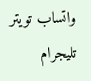واتساب تويتر تليجرام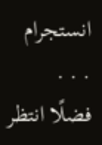انستجرام
. . .
فضلًا انتظر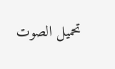تحميل الصوت